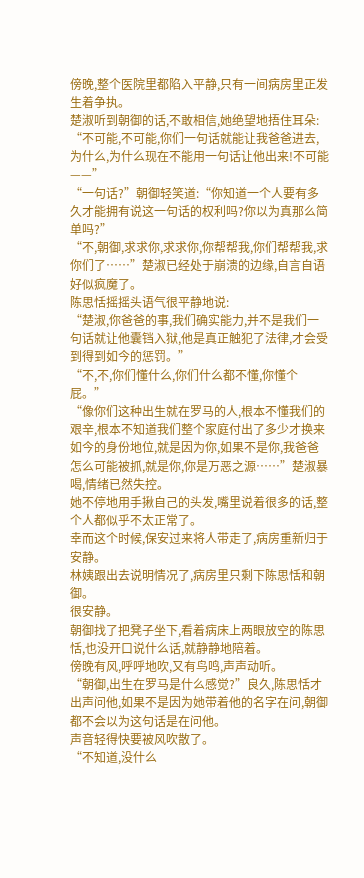傍晚,整个医院里都陷入平静,只有一间病房里正发生着争执。
楚淑听到朝御的话,不敢相信,她绝望地捂住耳朵:
“不可能,不可能,你们一句话就能让我爸爸进去,为什么,为什么现在不能用一句话让他出来!不可能——”
“一句话?”朝御轻笑道:“你知道一个人要有多久才能拥有说这一句话的权利吗?你以为真那么简单吗?”
“不,朝御,求求你,求求你,你帮帮我,你们帮帮我,求你们了……”楚淑已经处于崩溃的边缘,自言自语好似疯魔了。
陈思恬摇摇头语气很平静地说:
“楚淑,你爸爸的事,我们确实能力,并不是我们一句话就让他囊铛入狱,他是真正触犯了法律,才会受到得到如今的惩罚。”
“不,不,你们懂什么,你们什么都不懂,你懂个屁。”
“像你们这种出生就在罗马的人,根本不懂我们的艰辛,根本不知道我们整个家庭付出了多少才换来如今的身份地位,就是因为你,如果不是你,我爸爸怎么可能被抓,就是你,你是万恶之源……”楚淑暴喝,情绪已然失控。
她不停地用手揪自己的头发,嘴里说着很多的话,整个人都似乎不太正常了。
幸而这个时候,保安过来将人带走了,病房重新归于安静。
林姨跟出去说明情况了,病房里只剩下陈思恬和朝御。
很安静。
朝御找了把凳子坐下,看着病床上两眼放空的陈思恬,也没开口说什么话,就静静地陪着。
傍晚有风,呼呼地吹,又有鸟鸣,声声动听。
“朝御,出生在罗马是什么感觉?”良久,陈思恬才出声问他,如果不是因为她带着他的名字在问,朝御都不会以为这句话是在问他。
声音轻得快要被风吹散了。
“不知道,没什么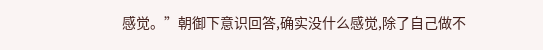感觉。”朝御下意识回答,确实没什么感觉,除了自己做不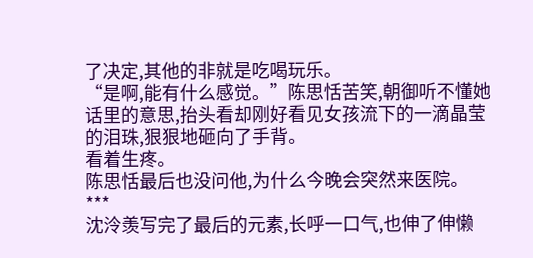了决定,其他的非就是吃喝玩乐。
“是啊,能有什么感觉。”陈思恬苦笑,朝御听不懂她话里的意思,抬头看却刚好看见女孩流下的一滴晶莹的泪珠,狠狠地砸向了手背。
看着生疼。
陈思恬最后也没问他,为什么今晚会突然来医院。
***
沈泠羡写完了最后的元素,长呼一口气,也伸了伸懒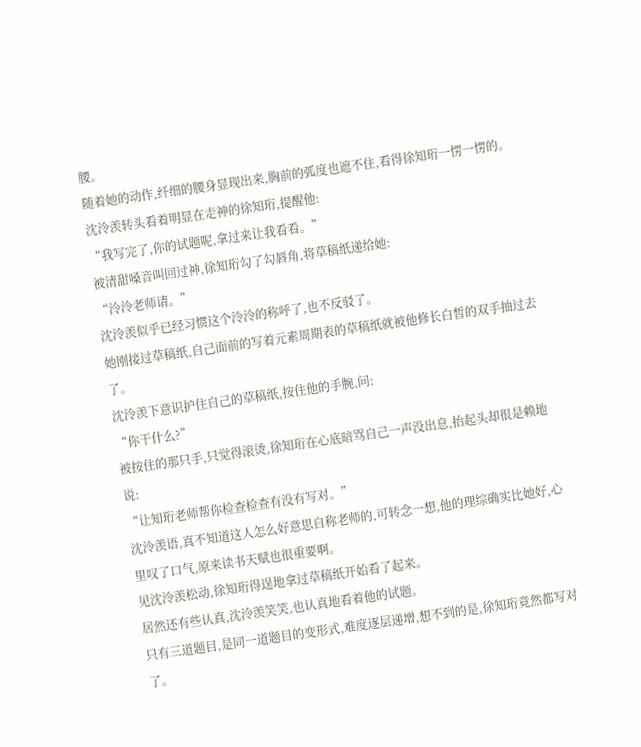腰。
随着她的动作,纤细的腰身显现出来,胸前的弧度也遮不住,看得徐知珩一愣一愣的。
沈泠羡转头看着明显在走神的徐知珩,提醒他:
“我写完了,你的试题呢,拿过来让我看看。”
被清甜嗓音叫回过神,徐知珩勾了勾唇角,将草稿纸递给她:
“泠泠老师请。”
沈泠羡似乎已经习惯这个泠泠的称呼了,也不反驳了。
她刚接过草稿纸,自己面前的写着元素周期表的草稿纸就被他修长白皙的双手抽过去了。
沈泠羡下意识护住自己的草稿纸,按住他的手腕,问:
“你干什么?”
被按住的那只手,只觉得滚烫,徐知珩在心底暗骂自己一声没出息,抬起头却很是赖地说:
“让知珩老师帮你检查检查有没有写对。”
沈泠羡语,真不知道这人怎么好意思自称老师的,可转念一想,他的理综确实比她好,心里叹了口气,原来读书天赋也很重要啊。
见沈泠羡松动,徐知珩得逞地拿过草稿纸开始看了起来。
居然还有些认真,沈泠羡笑笑,也认真地看着他的试题。
只有三道题目,是同一道题目的变形式,难度逐层递增,想不到的是,徐知珩竟然都写对了。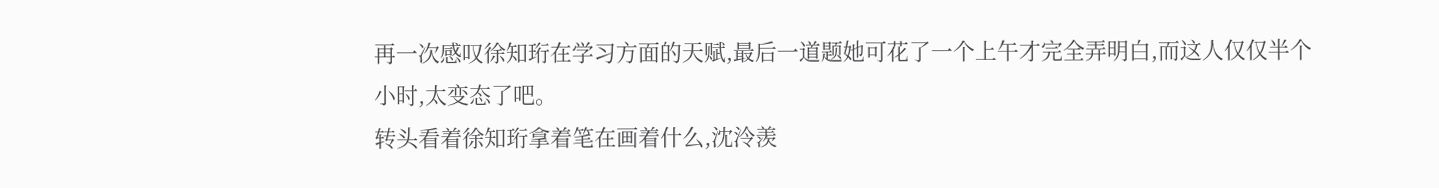再一次感叹徐知珩在学习方面的天赋,最后一道题她可花了一个上午才完全弄明白,而这人仅仅半个小时,太变态了吧。
转头看着徐知珩拿着笔在画着什么,沈泠羡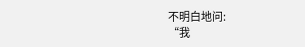不明白地问:
“我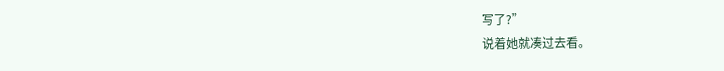写了?”
说着她就凑过去看。